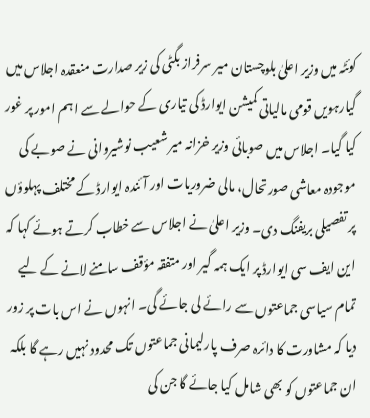کوئٹہ میں وزیر اعلیٰ بلوچستان میر سرفراز بگٹی کی زیر صدارت منعقدہ اجلاس میں گیارہویں قومی مالیاتی کمیشن ایوارڈ کی تیاری کے حوالے سے اہم امور پر غور کیا گیا۔ اجلاس میں صوبائی وزیر خزانہ میر شعیب نوشیروانی نے صوبے کی موجودہ معاشی صورتحال، مالی ضروریات اور آئندہ ایوارڈ کے مختلف پہلوؤں پر تفصیلی بریفنگ دی۔ وزیر اعلیٰ نے اجلاس سے خطاب کرتے ہوئے کہا کہ این ایف سی ایوارڈ پر ایک ہمہ گیر اور متفقہ مؤقف سامنے لانے کے لیے تمام سیاسی جماعتوں سے رائے لی جائے گی۔ انہوں نے اس بات پر زور دیا کہ مشاورت کا دائرہ صرف پارلیمانی جماعتوں تک محدود نہیں رہے گا بلکہ ان جماعتوں کو بھی شامل کیا جائے گا جن کی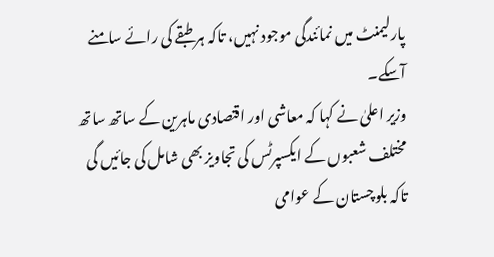پارلیمنٹ میں نمائندگی موجود نہیں، تاکہ ہر طبقے کی رائے سامنے آسکے۔
وزیر اعلیٰ نے کہا کہ معاشی اور اقتصادی ماہرین کے ساتھ ساتھ مختلف شعبوں کے ایکسپرٹس کی تجاویز بھی شامل کی جائیں گی تاکہ بلوچستان کے عوامی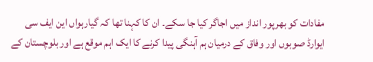مفادات کو بھرپور انداز میں اجاگر کیا جا سکے۔ ان کا کہنا تھا کہ گیارہواں این ایف سی ایوارڈ صوبوں اور وفاق کے درمیان ہم آہنگی پیدا کرنے کا ایک اہم موقع ہے اور بلوچستان کے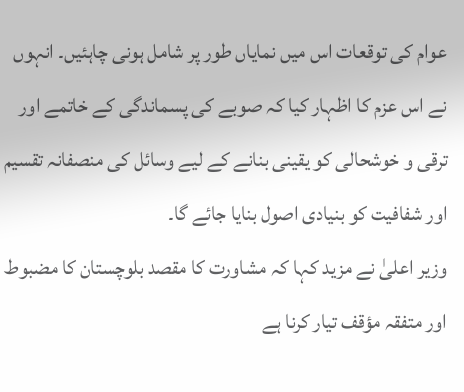عوام کی توقعات اس میں نمایاں طور پر شامل ہونی چاہئیں۔ انہوں نے اس عزم کا اظہار کیا کہ صوبے کی پسماندگی کے خاتمے اور ترقی و خوشحالی کو یقینی بنانے کے لیے وسائل کی منصفانہ تقسیم اور شفافیت کو بنیادی اصول بنایا جائے گا۔
وزیر اعلیٰ نے مزید کہا کہ مشاورت کا مقصد بلوچستان کا مضبوط اور متفقہ مؤقف تیار کرنا ہے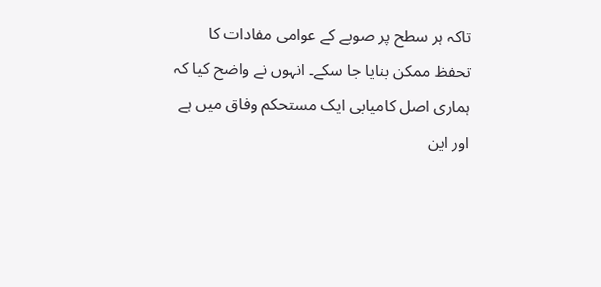تاکہ ہر سطح پر صوبے کے عوامی مفادات کا تحفظ ممکن بنایا جا سکے۔ انہوں نے واضح کیا کہ ہماری اصل کامیابی ایک مستحکم وفاق میں ہے اور این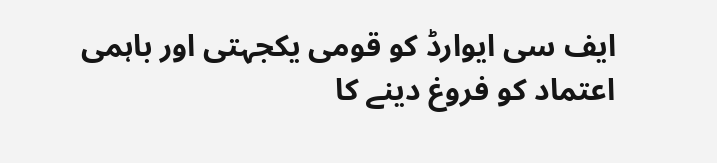ایف سی ایوارڈ کو قومی یکجہتی اور باہمی اعتماد کو فروغ دینے کا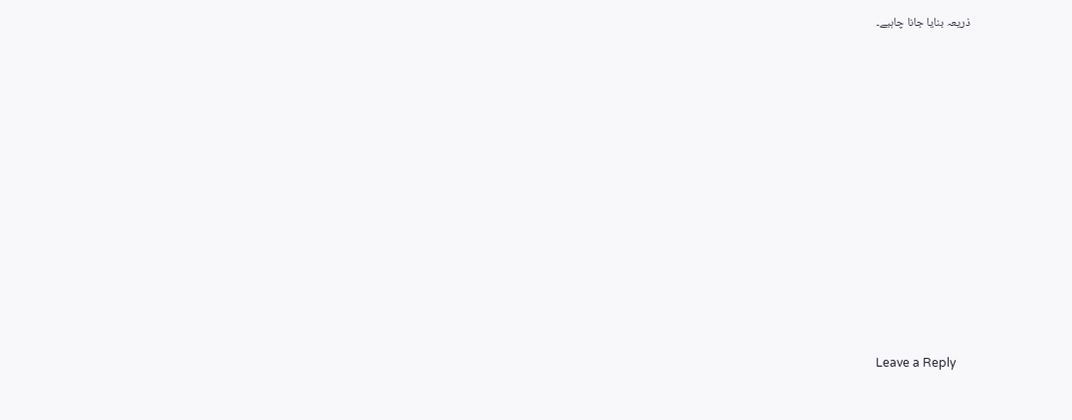ذریعہ بنایا جانا چاہیے۔













Leave a Reply